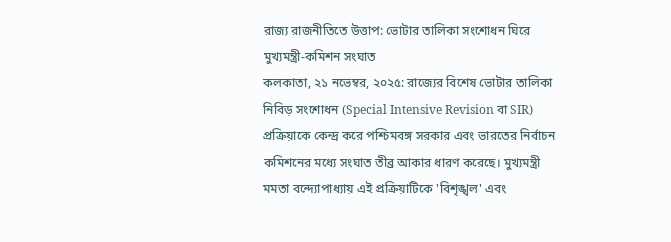রাজ্য রাজনীতিতে উত্তাপ: ভোটার তালিকা সংশোধন ঘিরে মুখ্যমন্ত্রী-কমিশন সংঘাত
কলকাতা, ২১ নভেম্বর, ২০২৫: রাজ্যের বিশেষ ভোটার তালিকা নিবিড় সংশোধন (Special Intensive Revision বা SIR) প্রক্রিয়াকে কেন্দ্র করে পশ্চিমবঙ্গ সরকার এবং ভারতের নির্বাচন কমিশনের মধ্যে সংঘাত তীব্র আকার ধারণ করেছে। মুখ্যমন্ত্রী মমতা বন্দ্যোপাধ্যায় এই প্রক্রিয়াটিকে 'বিশৃঙ্খল' এবং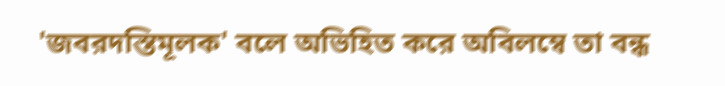'জবরদস্তিমূলক' বলে অভিহিত করে অবিলম্বে তা বন্ধ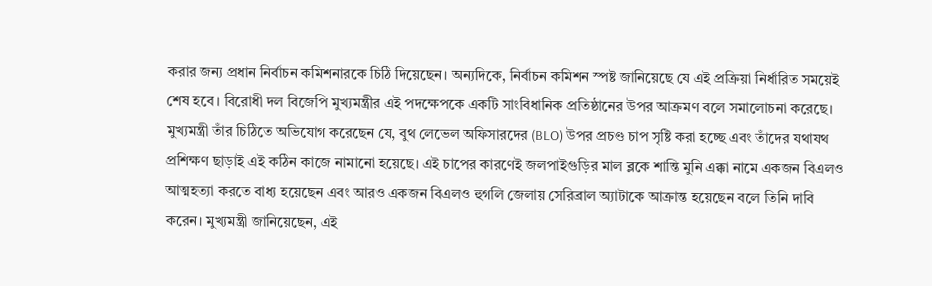করার জন্য প্রধান নির্বাচন কমিশনারকে চিঠি দিয়েছেন। অন্যদিকে, নির্বাচন কমিশন স্পষ্ট জানিয়েছে যে এই প্রক্রিয়া নির্ধারিত সময়েই শেষ হবে। বিরোধী দল বিজেপি মুখ্যমন্ত্রীর এই পদক্ষেপকে একটি সাংবিধানিক প্রতিষ্ঠানের উপর আক্রমণ বলে সমালোচনা করেছে।
মুখ্যমন্ত্রী তাঁর চিঠিতে অভিযোগ করেছেন যে, বুথ লেভেল অফিসারদের (BLO) উপর প্রচণ্ড চাপ সৃষ্টি করা হচ্ছে এবং তাঁদের যথাযথ প্রশিক্ষণ ছাড়াই এই কঠিন কাজে নামানো হয়েছে। এই চাপের কারণেই জলপাইগুড়ির মাল ব্লকে শান্তি মুনি এক্কা নামে একজন বিএলও আত্মহত্যা করতে বাধ্য হয়েছেন এবং আরও একজন বিএলও হুগলি জেলায় সেরিব্রাল অ্যাটাকে আক্রান্ত হয়েছেন বলে তিনি দাবি করেন। মুখ্যমন্ত্রী জানিয়েছেন, এই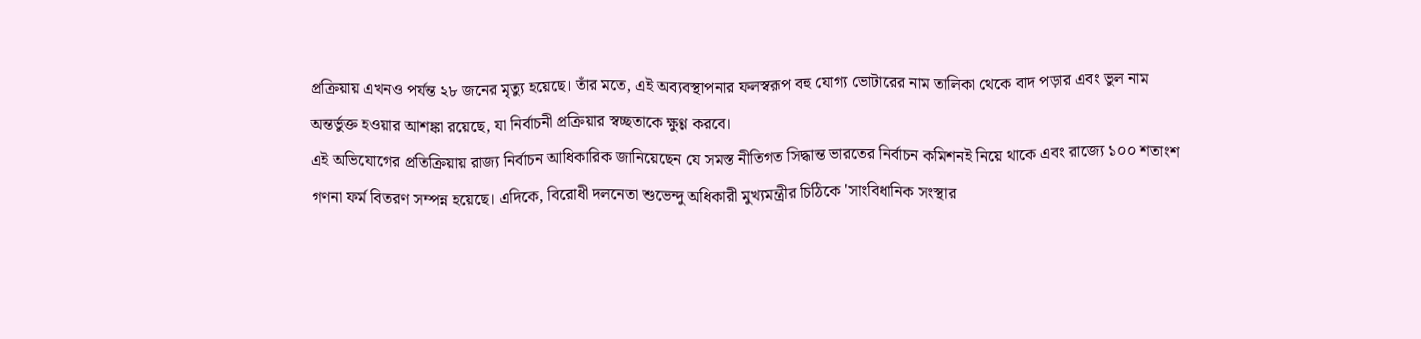প্রক্রিয়ায় এখনও পর্যন্ত ২৮ জনের মৃত্যু হয়েছে। তাঁর মতে, এই অব্যবস্থাপনার ফলস্বরূপ বহু যোগ্য ভোটারের নাম তালিকা থেকে বাদ পড়ার এবং ভুল নাম অন্তর্ভুক্ত হওয়ার আশঙ্কা রয়েছে, যা নির্বাচনী প্রক্রিয়ার স্বচ্ছতাকে ক্ষুণ্ণ করবে।
এই অভিযোগের প্রতিক্রিয়ায় রাজ্য নির্বাচন আধিকারিক জানিয়েছেন যে সমস্ত নীতিগত সিদ্ধান্ত ভারতের নির্বাচন কমিশনই নিয়ে থাকে এবং রাজ্যে ১০০ শতাংশ গণনা ফর্ম বিতরণ সম্পন্ন হয়েছে। এদিকে, বিরোধী দলনেতা শুভেন্দু অধিকারী মুখ্যমন্ত্রীর চিঠিকে 'সাংবিধানিক সংস্থার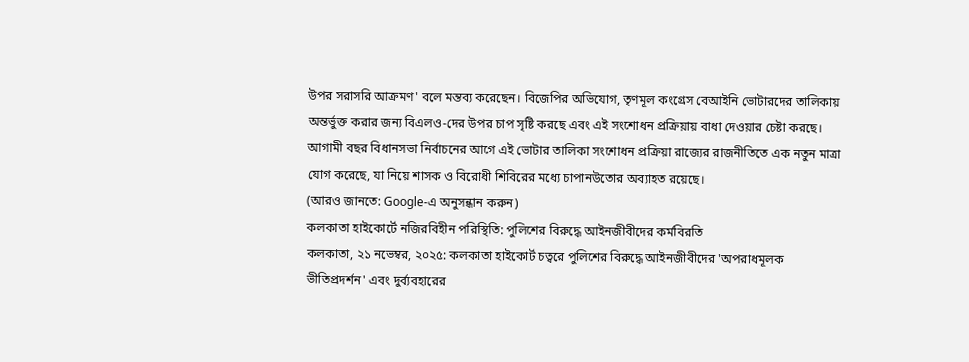উপর সরাসরি আক্রমণ' বলে মন্তব্য করেছেন। বিজেপির অভিযোগ, তৃণমূল কংগ্রেস বেআইনি ভোটারদের তালিকায় অন্তর্ভুক্ত করার জন্য বিএলও-দের উপর চাপ সৃষ্টি করছে এবং এই সংশোধন প্রক্রিয়ায় বাধা দেওয়ার চেষ্টা করছে। আগামী বছর বিধানসভা নির্বাচনের আগে এই ভোটার তালিকা সংশোধন প্রক্রিয়া রাজ্যের রাজনীতিতে এক নতুন মাত্রা যোগ করেছে, যা নিয়ে শাসক ও বিরোধী শিবিরের মধ্যে চাপানউতোর অব্যাহত রয়েছে।
(আরও জানতে: Google-এ অনুসন্ধান করুন)
কলকাতা হাইকোর্টে নজিরবিহীন পরিস্থিতি: পুলিশের বিরুদ্ধে আইনজীবীদের কর্মবিরতি
কলকাতা, ২১ নভেম্বর, ২০২৫: কলকাতা হাইকোর্ট চত্বরে পুলিশের বিরুদ্ধে আইনজীবীদের 'অপরাধমূলক ভীতিপ্রদর্শন' এবং দুর্ব্যবহারের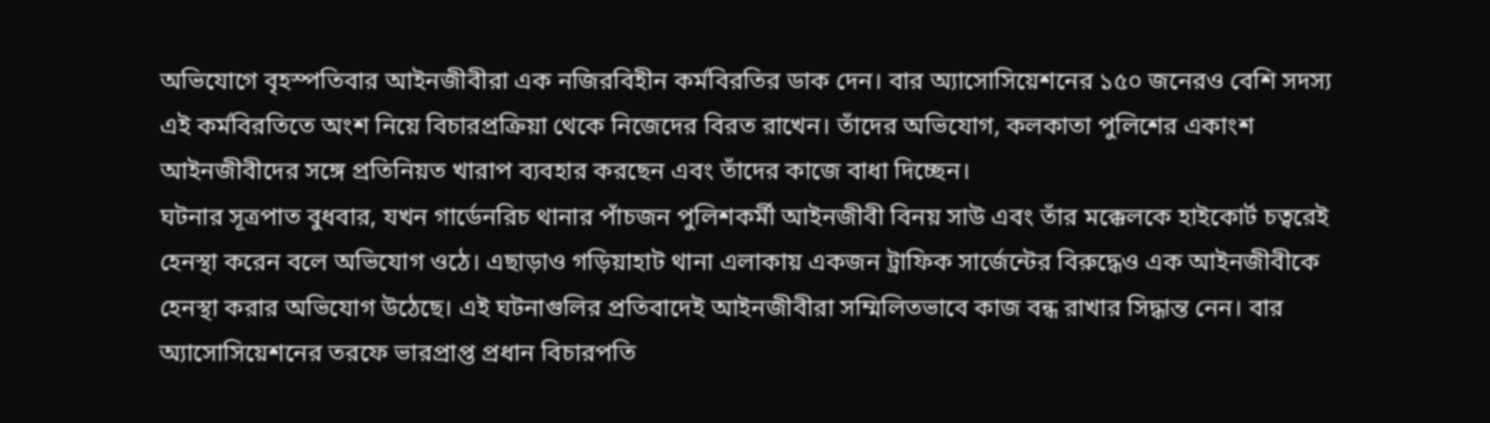অভিযোগে বৃহস্পতিবার আইনজীবীরা এক নজিরবিহীন কর্মবিরতির ডাক দেন। বার অ্যাসোসিয়েশনের ১৫০ জনেরও বেশি সদস্য এই কর্মবিরতিতে অংশ নিয়ে বিচারপ্রক্রিয়া থেকে নিজেদের বিরত রাখেন। তাঁদের অভিযোগ, কলকাতা পুলিশের একাংশ আইনজীবীদের সঙ্গে প্রতিনিয়ত খারাপ ব্যবহার করছেন এবং তাঁদের কাজে বাধা দিচ্ছেন।
ঘটনার সূত্রপাত বুধবার, যখন গার্ডেনরিচ থানার পাঁচজন পুলিশকর্মী আইনজীবী বিনয় সাউ এবং তাঁর মক্কেলকে হাইকোর্ট চত্বরেই হেনস্থা করেন বলে অভিযোগ ওঠে। এছাড়াও গড়িয়াহাট থানা এলাকায় একজন ট্রাফিক সার্জেন্টের বিরুদ্ধেও এক আইনজীবীকে হেনস্থা করার অভিযোগ উঠেছে। এই ঘটনাগুলির প্রতিবাদেই আইনজীবীরা সম্মিলিতভাবে কাজ বন্ধ রাখার সিদ্ধান্ত নেন। বার অ্যাসোসিয়েশনের তরফে ভারপ্রাপ্ত প্রধান বিচারপতি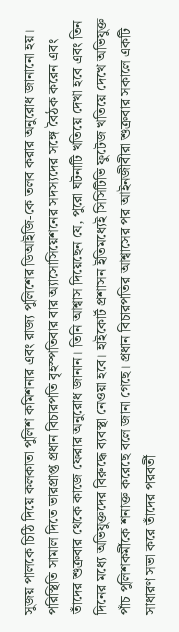সুজয় পালকে চিঠি দিয়ে কলকাতা পুলিশ কমিশনার এবং রাজ্য পুলিশের ডিআইজি-কে তলব করার অনুরোধ জানানো হয়।
পরিস্থিতি সামাল দিতে ভারপ্রাপ্ত প্রধান বিচারপতি বৃহস্পতিবার বার অ্যাসোসিয়েশনের সদস্যদের সঙ্গে বৈঠক করেন এবং তাঁদের শুক্রবার থেকে কাজে ফেরার অনুরোধ জানান। তিনি আশ্বাস দিয়েছেন যে, পুরো ঘটনাটি খতিয়ে দেখা হবে এবং তিন দিনের মধ্যে অভিযুক্তদের বিরুদ্ধে ব্যবস্থা নেওয়া হবে। হাইকোর্ট প্রশাসন ইতিমধ্যেই সিসিটিভি ফুটেজ খতিয়ে দেখে অভিযুক্ত পাঁচ পুলিশকর্মীকে শনাক্ত করেছে বলে জানা গেছে। প্রধান বিচারপতির আশ্বাসের পর আইনজীবীরা শুক্রবার সকালে একটি সাধারণ সভা করে তাঁদের পরবর্তী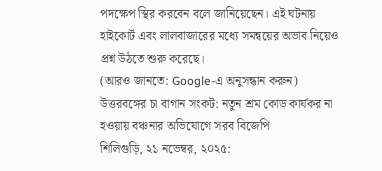পদক্ষেপ স্থির করবেন বলে জানিয়েছেন। এই ঘটনায় হাইকোর্ট এবং লালবাজারের মধ্যে সমন্বয়ের অভাব নিয়েও প্রশ্ন উঠতে শুরু করেছে।
(আরও জানতে: Google-এ অনুসন্ধান করুন)
উত্তরবঙ্গের চা বাগান সংকট: নতুন শ্রম কোড কার্যকর না হওয়ায় বঞ্চনার অভিযোগে সরব বিজেপি
শিলিগুড়ি, ২১ নভেম্বর, ২০২৫: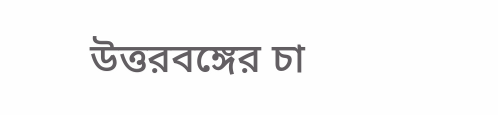উত্তরবঙ্গের চা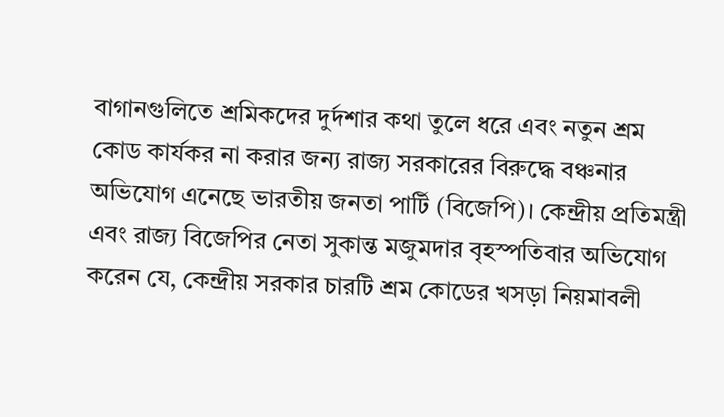বাগানগুলিতে শ্রমিকদের দুর্দশার কথা তুলে ধরে এবং নতুন শ্রম কোড কার্যকর না করার জন্য রাজ্য সরকারের বিরুদ্ধে বঞ্চনার অভিযোগ এনেছে ভারতীয় জনতা পার্টি (বিজেপি)। কেন্দ্রীয় প্রতিমন্ত্রী এবং রাজ্য বিজেপির নেতা সুকান্ত মজুমদার বৃহস্পতিবার অভিযোগ করেন যে, কেন্দ্রীয় সরকার চারটি শ্রম কোডের খসড়া নিয়মাবলী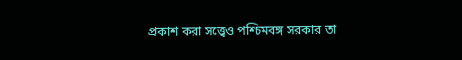প্রকাশ করা সত্ত্বেও পশ্চিমবঙ্গ সরকার তা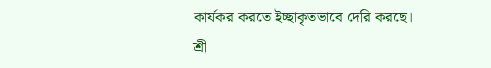কার্যকর করতে ইচ্ছাকৃতভাবে দেরি করছে।
শ্রী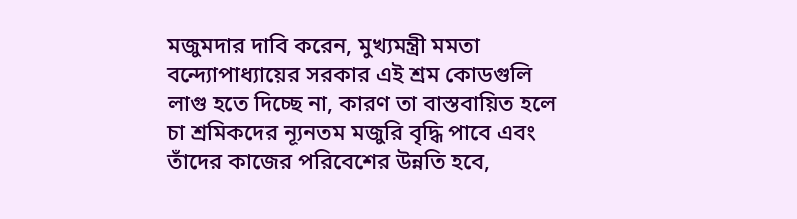মজুমদার দাবি করেন, মুখ্যমন্ত্রী মমতা বন্দ্যোপাধ্যায়ের সরকার এই শ্রম কোডগুলি লাগু হতে দিচ্ছে না, কারণ তা বাস্তবায়িত হলে চা শ্রমিকদের ন্যূনতম মজুরি বৃদ্ধি পাবে এবং তাঁদের কাজের পরিবেশের উন্নতি হবে,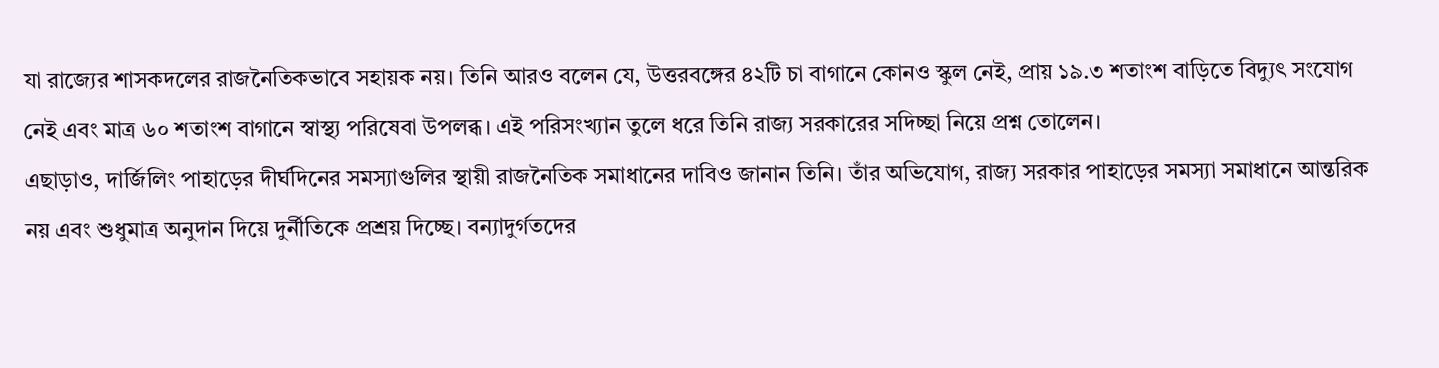যা রাজ্যের শাসকদলের রাজনৈতিকভাবে সহায়ক নয়। তিনি আরও বলেন যে, উত্তরবঙ্গের ৪২টি চা বাগানে কোনও স্কুল নেই, প্রায় ১৯.৩ শতাংশ বাড়িতে বিদ্যুৎ সংযোগ নেই এবং মাত্র ৬০ শতাংশ বাগানে স্বাস্থ্য পরিষেবা উপলব্ধ। এই পরিসংখ্যান তুলে ধরে তিনি রাজ্য সরকারের সদিচ্ছা নিয়ে প্রশ্ন তোলেন।
এছাড়াও, দার্জিলিং পাহাড়ের দীর্ঘদিনের সমস্যাগুলির স্থায়ী রাজনৈতিক সমাধানের দাবিও জানান তিনি। তাঁর অভিযোগ, রাজ্য সরকার পাহাড়ের সমস্যা সমাধানে আন্তরিক নয় এবং শুধুমাত্র অনুদান দিয়ে দুর্নীতিকে প্রশ্রয় দিচ্ছে। বন্যাদুর্গতদের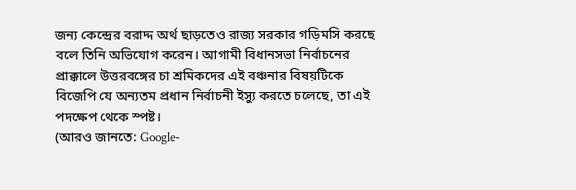জন্য কেন্দ্রের বরাদ্দ অর্থ ছাড়তেও রাজ্য সরকার গড়িমসি করছে বলে তিনি অভিযোগ করেন। আগামী বিধানসভা নির্বাচনের প্রাক্কালে উত্তরবঙ্গের চা শ্রমিকদের এই বঞ্চনার বিষয়টিকে বিজেপি যে অন্যতম প্রধান নির্বাচনী ইস্যু করতে চলেছে, তা এই পদক্ষেপ থেকে স্পষ্ট।
(আরও জানতে: Google-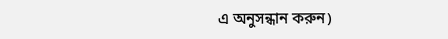এ অনুসন্ধান করুন)